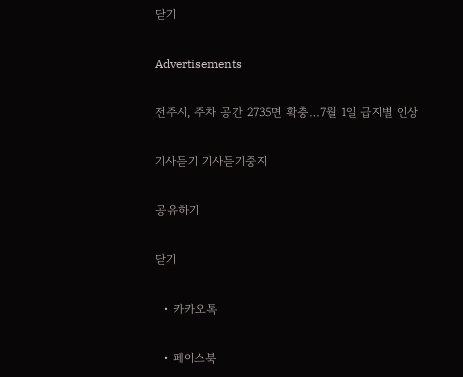닫기

Advertisements

전주시, 주차 공간 2735면 확충…7월 1일 급지별 인상

기사듣기 기사듣기중지

공유하기

닫기

  • 카카오톡

  • 페이스북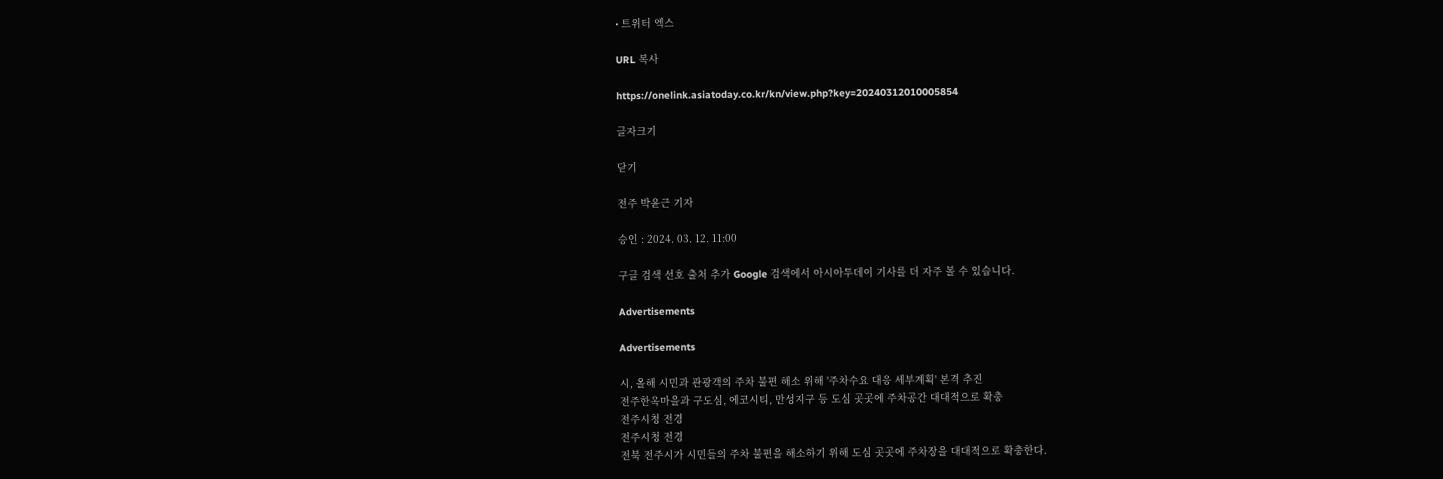• 트위터 엑스

URL 복사

https://onelink.asiatoday.co.kr/kn/view.php?key=20240312010005854

글자크기

닫기

전주 박윤근 기자

승인 : 2024. 03. 12. 11:00

구글 검색 선호 출처 추가 Google 검색에서 아시아투데이 기사를 더 자주 볼 수 있습니다.

Advertisements

Advertisements

시, 올해 시민과 관광객의 주차 불편 해소 위해 '주차수요 대응 세부계획' 본격 추진
전주한옥마을과 구도심, 에코시티, 만성지구 등 도심 곳곳에 주차공간 대대적으로 확충
전주시청 전경
전주시청 전경
전북 전주시가 시민들의 주차 불편을 해소하기 위해 도심 곳곳에 주차장을 대대적으로 확충한다.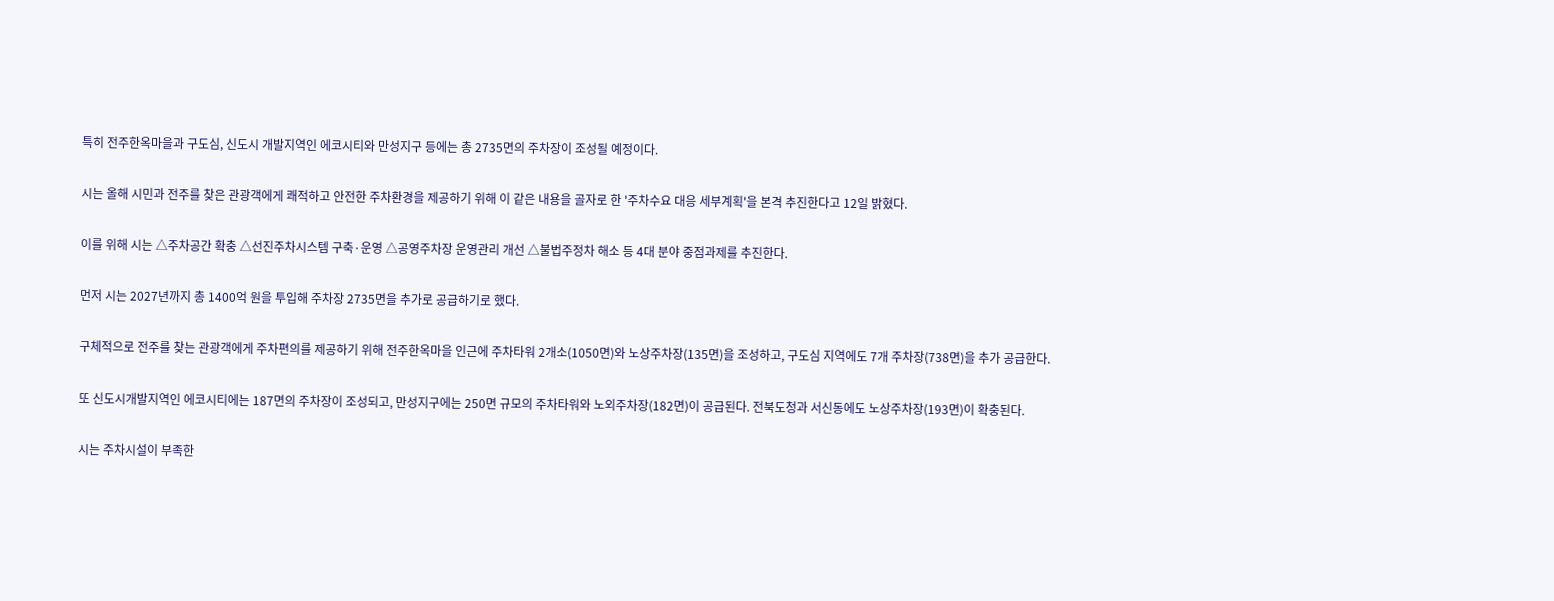특히 전주한옥마을과 구도심, 신도시 개발지역인 에코시티와 만성지구 등에는 총 2735면의 주차장이 조성될 예정이다.

시는 올해 시민과 전주를 찾은 관광객에게 쾌적하고 안전한 주차환경을 제공하기 위해 이 같은 내용을 골자로 한 '주차수요 대응 세부계획'을 본격 추진한다고 12일 밝혔다.

이를 위해 시는 △주차공간 확충 △선진주차시스템 구축·운영 △공영주차장 운영관리 개선 △불법주정차 해소 등 4대 분야 중점과제를 추진한다.

먼저 시는 2027년까지 총 1400억 원을 투입해 주차장 2735면을 추가로 공급하기로 했다.

구체적으로 전주를 찾는 관광객에게 주차편의를 제공하기 위해 전주한옥마을 인근에 주차타워 2개소(1050면)와 노상주차장(135면)을 조성하고, 구도심 지역에도 7개 주차장(738면)을 추가 공급한다.

또 신도시개발지역인 에코시티에는 187면의 주차장이 조성되고, 만성지구에는 250면 규모의 주차타워와 노외주차장(182면)이 공급된다. 전북도청과 서신동에도 노상주차장(193면)이 확충된다.

시는 주차시설이 부족한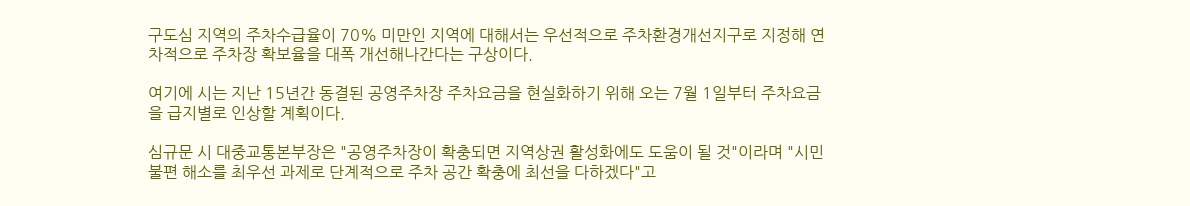구도심 지역의 주차수급율이 70% 미만인 지역에 대해서는 우선적으로 주차환경개선지구로 지정해 연차적으로 주차장 확보율을 대폭 개선해나간다는 구상이다.

여기에 시는 지난 15년간 동결된 공영주차장 주차요금을 현실화하기 위해 오는 7월 1일부터 주차요금을 급지별로 인상할 계획이다.

심규문 시 대중교통본부장은 "공영주차장이 확충되면 지역상권 활성화에도 도움이 될 것"이라며 "시민 불편 해소를 최우선 과제로 단계적으로 주차 공간 확충에 최선을 다하겠다"고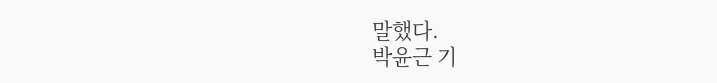말했다.
박윤근 기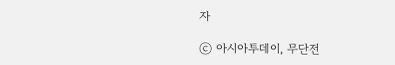자

ⓒ 아시아투데이, 무단전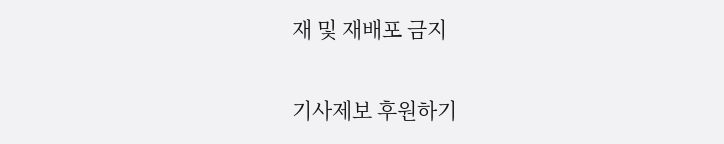재 및 재배포 금지

기사제보 후원하기